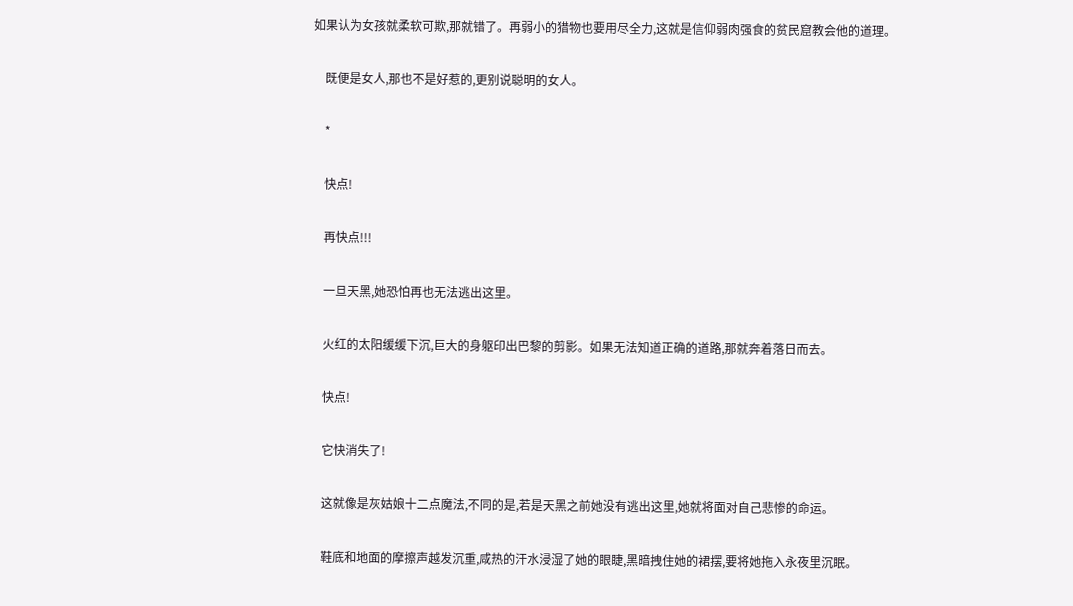如果认为女孩就柔软可欺,那就错了。再弱小的猎物也要用尽全力,这就是信仰弱肉强食的贫民窟教会他的道理。

    既便是女人,那也不是好惹的,更别说聪明的女人。

    *

    快点!

    再快点!!!

    一旦天黑,她恐怕再也无法逃出这里。

    火红的太阳缓缓下沉,巨大的身躯印出巴黎的剪影。如果无法知道正确的道路,那就奔着落日而去。

    快点!

    它快消失了!

    这就像是灰姑娘十二点魔法,不同的是,若是天黑之前她没有逃出这里,她就将面对自己悲惨的命运。

    鞋底和地面的摩擦声越发沉重,咸热的汗水浸湿了她的眼睫,黑暗拽住她的裙摆,要将她拖入永夜里沉眠。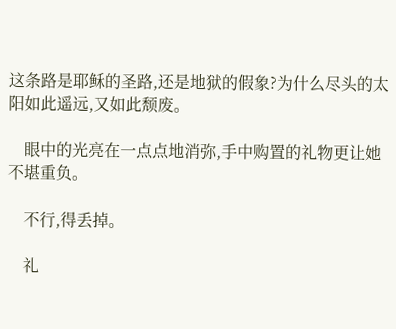这条路是耶稣的圣路,还是地狱的假象?为什么尽头的太阳如此遥远,又如此颓废。

    眼中的光亮在一点点地消弥,手中购置的礼物更让她不堪重负。

    不行,得丢掉。

    礼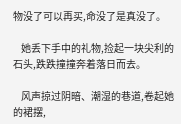物没了可以再买,命没了是真没了。

    她丢下手中的礼物,捡起一块尖利的石头,跌跌撞撞奔着落日而去。

    风声掠过阴暗、潮湿的巷道,卷起她的裙摆,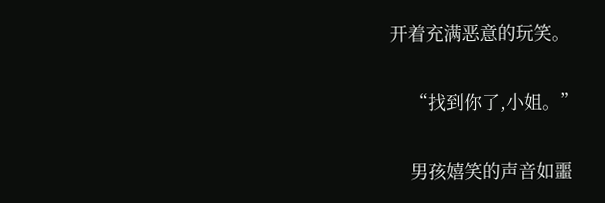开着充满恶意的玩笑。

    “找到你了,小姐。”

    男孩嬉笑的声音如噩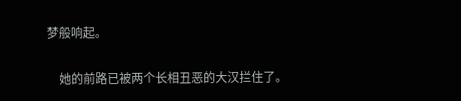梦般响起。

    她的前路已被两个长相丑恶的大汉拦住了。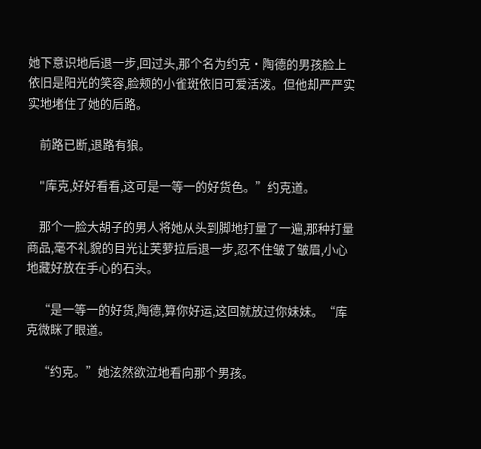她下意识地后退一步,回过头,那个名为约克·陶德的男孩脸上依旧是阳光的笑容,脸颊的小雀斑依旧可爱活泼。但他却严严实实地堵住了她的后路。

    前路已断,退路有狼。

    "库克,好好看看,这可是一等一的好货色。”约克道。

    那个一脸大胡子的男人将她从头到脚地打量了一遍,那种打量商品,毫不礼貌的目光让芙萝拉后退一步,忍不住皱了皱眉,小心地藏好放在手心的石头。

    “是一等一的好货,陶德,算你好运,这回就放过你妹妹。“库克微眯了眼道。

    “约克。”她泫然欲泣地看向那个男孩。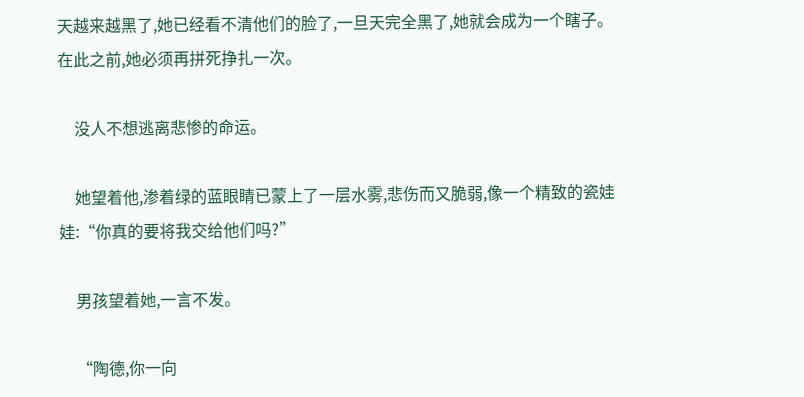天越来越黑了,她已经看不清他们的脸了,一旦天完全黑了,她就会成为一个瞎子。在此之前,她必须再拼死挣扎一次。

    没人不想逃离悲惨的命运。

    她望着他,渗着绿的蓝眼睛已蒙上了一层水雾,悲伤而又脆弱,像一个精致的瓷娃娃:“你真的要将我交给他们吗?”

    男孩望着她,一言不发。

    “陶德,你一向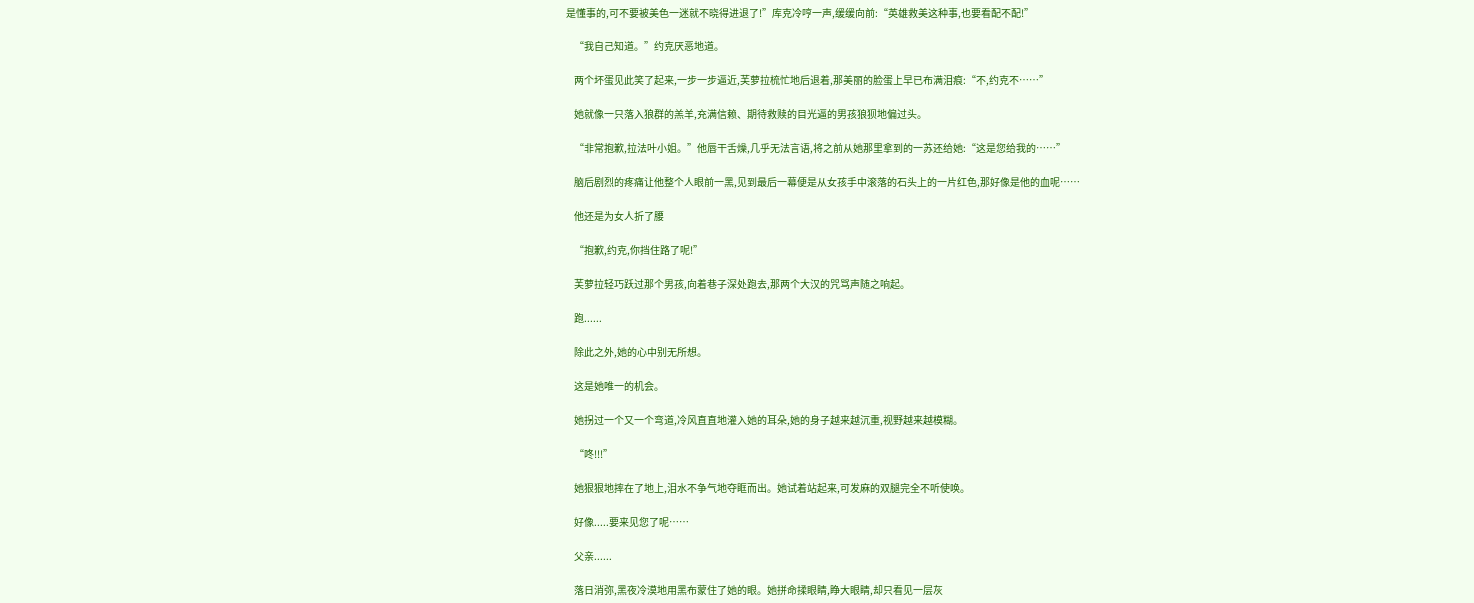是懂事的,可不要被美色一迷就不晓得进退了!”库克冷哼一声,缓缓向前:“英雄救美这种事,也要看配不配!”

    “我自己知道。”约克厌恶地道。

    两个坏蛋见此笑了起来,一步一步逼近,芙萝拉梳忙地后退着,那美丽的脸蛋上早已布满泪痕:“不,约克不……”

    她就像一只落入狼群的羔羊,充满信赖、期待救赎的目光逼的男孩狼狈地偏过头。

    “非常抱歉,拉法叶小姐。”他唇干舌燥,几乎无法言语,将之前从她那里拿到的一苏还给她:“这是您给我的……”

    脑后剧烈的疼痛让他整个人眼前一黑,见到最后一幕便是从女孩手中滚落的石头上的一片红色,那好像是他的血呢……

    他还是为女人折了腰

    “抱歉,约克,你挡住路了呢!”

    芙萝拉轻巧跃过那个男孩,向着巷子深处跑去,那两个大汉的咒骂声随之响起。

    跑......

    除此之外,她的心中别无所想。

    这是她唯一的机会。

    她拐过一个又一个弯道,冷风直直地灌入她的耳朵,她的身子越来越沉重,视野越来越模糊。

    “咚!!!”

    她狠狠地摔在了地上,泪水不争气地夺眶而出。她试着站起来,可发麻的双腿完全不听使唤。

    好像.....要来见您了呢……

    父亲......

    落日消弥,黑夜冷漠地用黑布蒙住了她的眼。她拼命揉眼睛,睁大眼睛,却只看见一层灰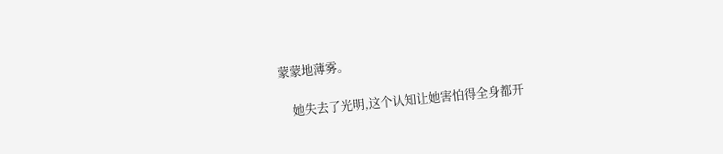蒙蒙地薄雾。

    她失去了光明,这个认知让她害怕得全身都开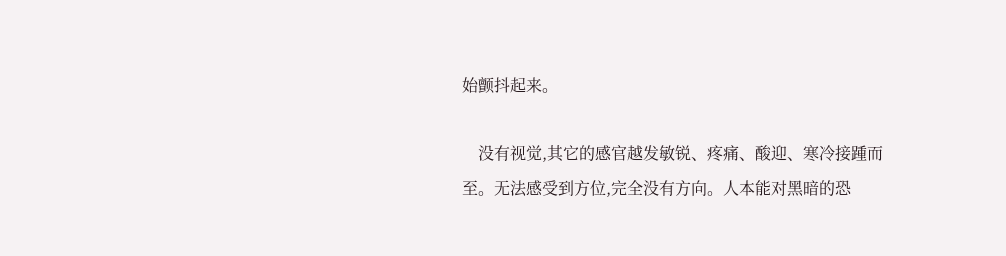始颤抖起来。

    没有视觉,其它的感官越发敏锐、疼痛、酸迎、寒冷接踵而至。无法感受到方位,完全没有方向。人本能对黑暗的恐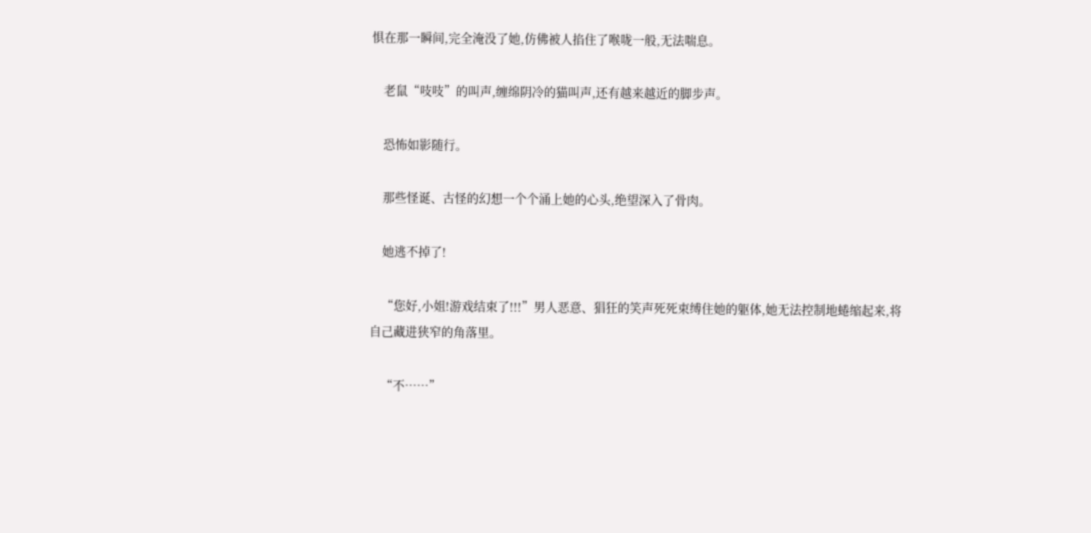惧在那一瞬间,完全淹没了她,仿佛被人掐住了喉咙一般,无法喘息。

    老鼠“吱吱”的叫声,缠绵阴冷的猫叫声,还有越来越近的脚步声。

    恐怖如影随行。

    那些怪诞、古怪的幻想一个个涌上她的心头,绝望深入了骨肉。

    她逃不掉了!

    “您好,小姐!游戏结束了!!!”男人恶意、猖狂的笑声死死束缚住她的躯体,她无法控制地蜷缩起来,将自己藏进狭窄的角落里。

    “不……”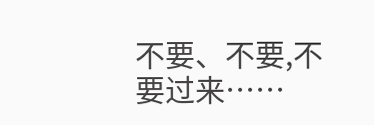不要、不要,不要过来……